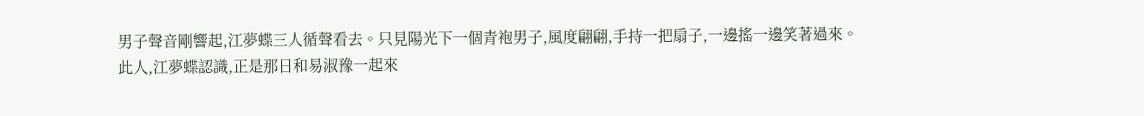男子聲音剛響起,江夢蝶三人循聲看去。只見陽光下一個青袍男子,風度翩翩,手持一把扇子,一邊搖一邊笑著過來。
此人,江夢蝶認識,正是那日和易淑豫一起來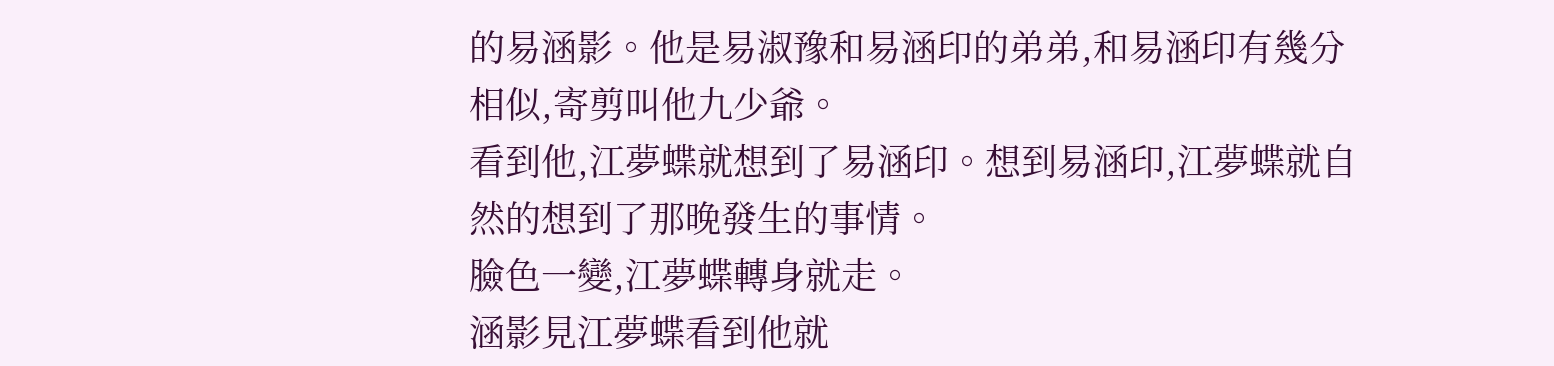的易涵影。他是易淑豫和易涵印的弟弟,和易涵印有幾分相似,寄剪叫他九少爺。
看到他,江夢蝶就想到了易涵印。想到易涵印,江夢蝶就自然的想到了那晚發生的事情。
臉色一變,江夢蝶轉身就走。
涵影見江夢蝶看到他就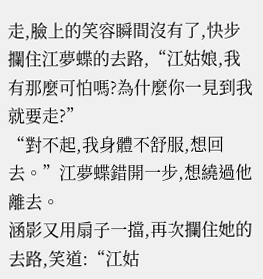走,臉上的笑容瞬間沒有了,快步攔住江夢蝶的去路,“江姑娘,我有那麼可怕嗎?為什麼你一見到我就要走?”
“對不起,我身體不舒服,想回去。”江夢蝶錯開一步,想繞過他離去。
涵影又用扇子一擋,再次攔住她的去路,笑道:“江姑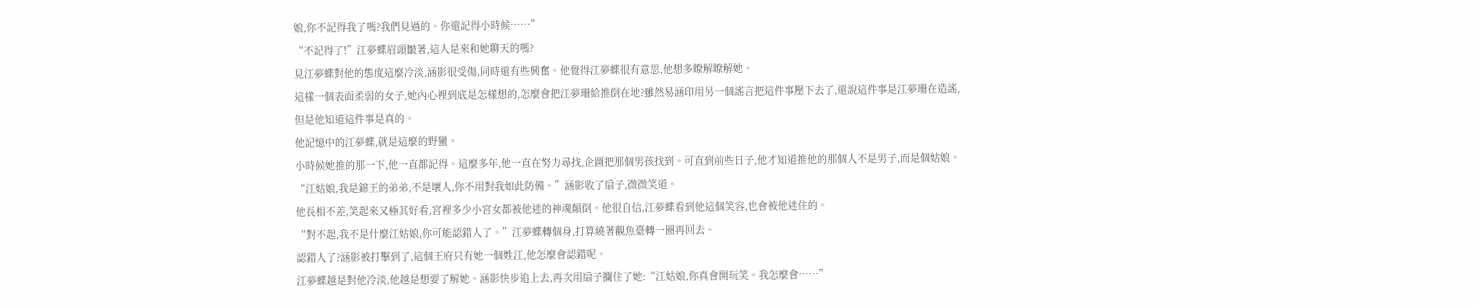娘,你不記得我了嗎?我們見過的。你還記得小時候……”
“不記得了!”江夢蝶眉頭皺著,這人是來和她聊天的嗎?
見江夢蝶對他的態度這麼冷淡,涵影很受傷,同時還有些興奮。他覺得江夢蝶很有意思,他想多瞭解瞭解她。
這樣一個表面柔弱的女子,她內心裡到底是怎樣想的,怎麼會把江夢珊給推倒在地?雖然易涵印用另一個謠言把這件事壓下去了,還說這件事是江夢珊在造謠,但是他知道這件事是真的。
他記憶中的江夢蝶,就是這麼的野蠻。
小時候她推的那一下,他一直都記得。這麼多年,他一直在努力尋找,企圖把那個男孩找到。可直到前些日子,他才知道推他的那個人不是男子,而是個姑娘。
“江姑娘,我是錦王的弟弟,不是壞人,你不用對我如此防備。”涵影收了扇子,微微笑道。
他長相不差,笑起來又極其好看,宮裡多少小宮女都被他迷的神魂顛倒。他很自信,江夢蝶看到他這個笑容,也會被他迷住的。
“對不起,我不是什麼江姑娘,你可能認錯人了。”江夢蝶轉個身,打算繞著觀魚臺轉一圈再回去。
認錯人了?涵影被打擊到了,這個王府只有她一個姓江,他怎麼會認錯呢。
江夢蝶越是對他冷淡,他越是想要了解她。涵影快步追上去,再次用扇子攔住了她:“江姑娘,你真會開玩笑。我怎麼會……”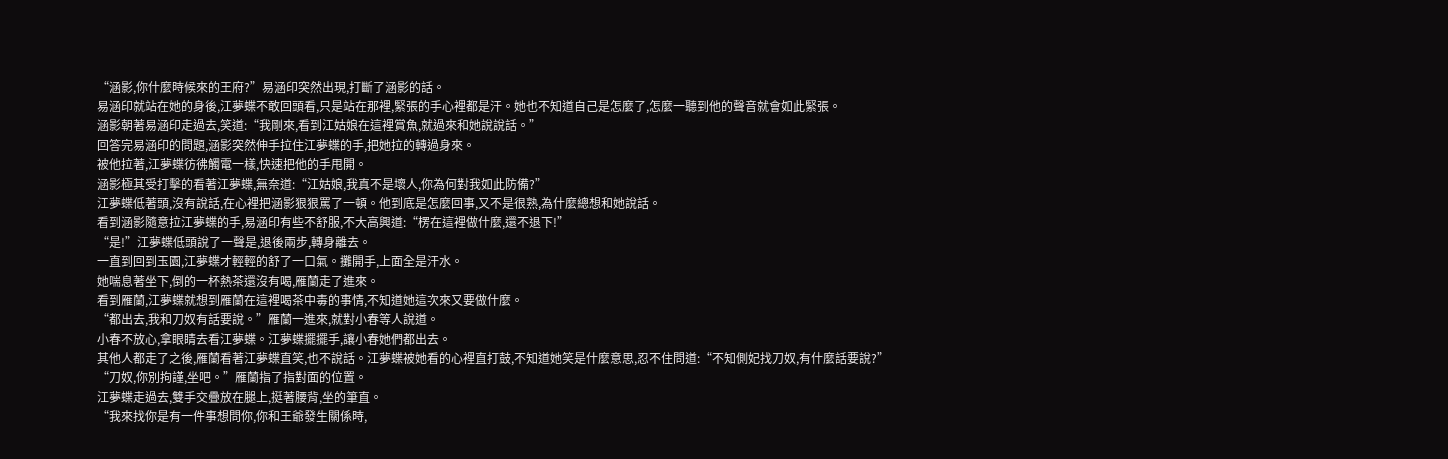“涵影,你什麼時候來的王府?”易涵印突然出現,打斷了涵影的話。
易涵印就站在她的身後,江夢蝶不敢回頭看,只是站在那裡,緊張的手心裡都是汗。她也不知道自己是怎麼了,怎麼一聽到他的聲音就會如此緊張。
涵影朝著易涵印走過去,笑道:“我剛來,看到江姑娘在這裡賞魚,就過來和她說說話。”
回答完易涵印的問題,涵影突然伸手拉住江夢蝶的手,把她拉的轉過身來。
被他拉著,江夢蝶彷彿觸電一樣,快速把他的手甩開。
涵影極其受打擊的看著江夢蝶,無奈道:“江姑娘,我真不是壞人,你為何對我如此防備?”
江夢蝶低著頭,沒有說話,在心裡把涵影狠狠罵了一頓。他到底是怎麼回事,又不是很熟,為什麼總想和她說話。
看到涵影隨意拉江夢蝶的手,易涵印有些不舒服,不大高興道:“楞在這裡做什麼,還不退下!”
“是!”江夢蝶低頭說了一聲是,退後兩步,轉身離去。
一直到回到玉園,江夢蝶才輕輕的舒了一口氣。攤開手,上面全是汗水。
她喘息著坐下,倒的一杯熱茶還沒有喝,雁蘭走了進來。
看到雁蘭,江夢蝶就想到雁蘭在這裡喝茶中毒的事情,不知道她這次來又要做什麼。
“都出去,我和刀奴有話要說。”雁蘭一進來,就對小春等人說道。
小春不放心,拿眼睛去看江夢蝶。江夢蝶擺擺手,讓小春她們都出去。
其他人都走了之後,雁蘭看著江夢蝶直笑,也不說話。江夢蝶被她看的心裡直打鼓,不知道她笑是什麼意思,忍不住問道:“不知側妃找刀奴,有什麼話要說?”
“刀奴,你別拘謹,坐吧。”雁蘭指了指對面的位置。
江夢蝶走過去,雙手交疊放在腿上,挺著腰背,坐的筆直。
“我來找你是有一件事想問你,你和王爺發生關係時,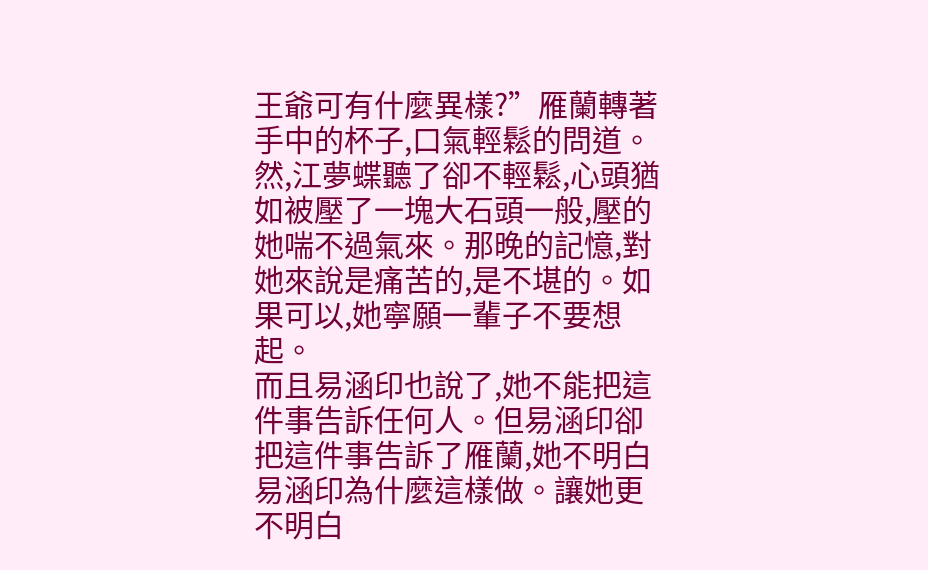王爺可有什麼異樣?”雁蘭轉著手中的杯子,口氣輕鬆的問道。
然,江夢蝶聽了卻不輕鬆,心頭猶如被壓了一塊大石頭一般,壓的她喘不過氣來。那晚的記憶,對她來說是痛苦的,是不堪的。如果可以,她寧願一輩子不要想起。
而且易涵印也說了,她不能把這件事告訴任何人。但易涵印卻把這件事告訴了雁蘭,她不明白易涵印為什麼這樣做。讓她更不明白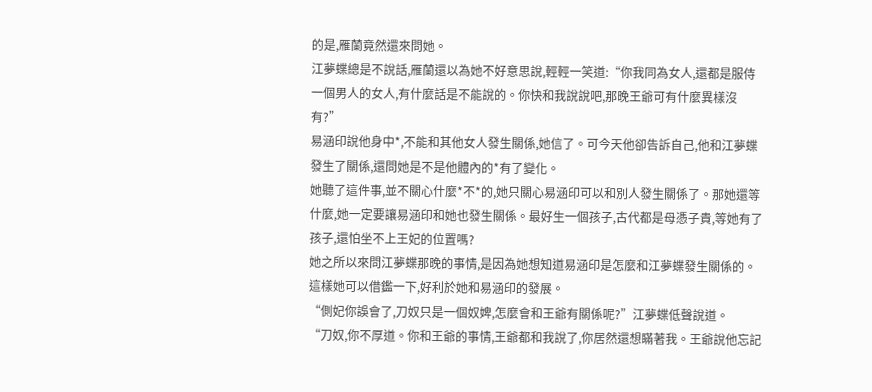的是,雁蘭竟然還來問她。
江夢蝶總是不說話,雁蘭還以為她不好意思說,輕輕一笑道:“你我同為女人,還都是服侍一個男人的女人,有什麼話是不能說的。你快和我說說吧,那晚王爺可有什麼異樣沒有?”
易涵印說他身中*,不能和其他女人發生關係,她信了。可今天他卻告訴自己,他和江夢蝶發生了關係,還問她是不是他體內的*有了變化。
她聽了這件事,並不關心什麼*不*的,她只關心易涵印可以和別人發生關係了。那她還等什麼,她一定要讓易涵印和她也發生關係。最好生一個孩子,古代都是母憑子貴,等她有了孩子,還怕坐不上王妃的位置嗎?
她之所以來問江夢蝶那晚的事情,是因為她想知道易涵印是怎麼和江夢蝶發生關係的。這樣她可以借鑑一下,好利於她和易涵印的發展。
“側妃你誤會了,刀奴只是一個奴婢,怎麼會和王爺有關係呢?”江夢蝶低聲說道。
“刀奴,你不厚道。你和王爺的事情,王爺都和我說了,你居然還想瞞著我。王爺說他忘記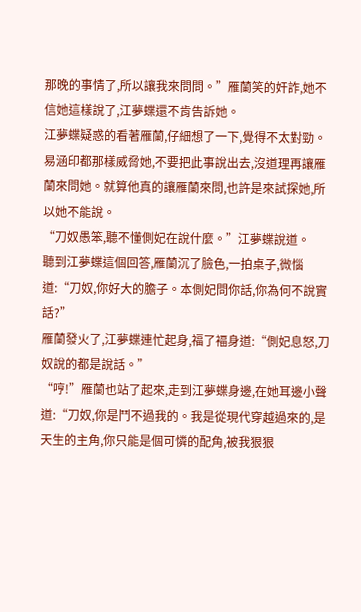那晚的事情了,所以讓我來問問。”雁蘭笑的奸詐,她不信她這樣說了,江夢蝶還不肯告訴她。
江夢蝶疑惑的看著雁蘭,仔細想了一下,覺得不太對勁。易涵印都那樣威脅她,不要把此事說出去,沒道理再讓雁蘭來問她。就算他真的讓雁蘭來問,也許是來試探她,所以她不能說。
“刀奴愚笨,聽不懂側妃在說什麼。”江夢蝶說道。
聽到江夢蝶這個回答,雁蘭沉了臉色,一拍桌子,微惱道:“刀奴,你好大的膽子。本側妃問你話,你為何不說實話?”
雁蘭發火了,江夢蝶連忙起身,福了褔身道:“側妃息怒,刀奴說的都是說話。”
“哼!”雁蘭也站了起來,走到江夢蝶身邊,在她耳邊小聲道:“刀奴,你是鬥不過我的。我是從現代穿越過來的,是天生的主角,你只能是個可憐的配角,被我狠狠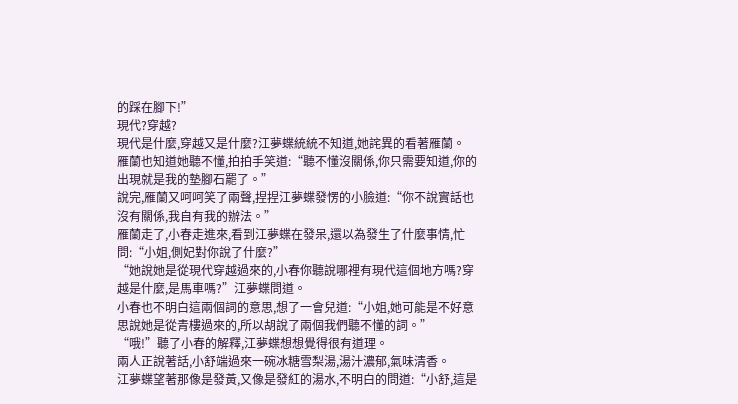的踩在腳下!”
現代?穿越?
現代是什麼,穿越又是什麼?江夢蝶統統不知道,她詫異的看著雁蘭。
雁蘭也知道她聽不懂,拍拍手笑道:“聽不懂沒關係,你只需要知道,你的出現就是我的墊腳石罷了。”
說完,雁蘭又呵呵笑了兩聲,捏捏江夢蝶發愣的小臉道:“你不說實話也沒有關係,我自有我的辦法。”
雁蘭走了,小春走進來,看到江夢蝶在發呆,還以為發生了什麼事情,忙問:“小姐,側妃對你說了什麼?”
“她說她是從現代穿越過來的,小春你聽說哪裡有現代這個地方嗎?穿越是什麼,是馬車嗎?”江夢蝶問道。
小春也不明白這兩個詞的意思,想了一會兒道:“小姐,她可能是不好意思說她是從青樓過來的,所以胡說了兩個我們聽不懂的詞。”
“哦!”聽了小春的解釋,江夢蝶想想覺得很有道理。
兩人正說著話,小舒端過來一碗冰糖雪梨湯,湯汁濃郁,氣味清香。
江夢蝶望著那像是發黃,又像是發紅的湯水,不明白的問道:“小舒,這是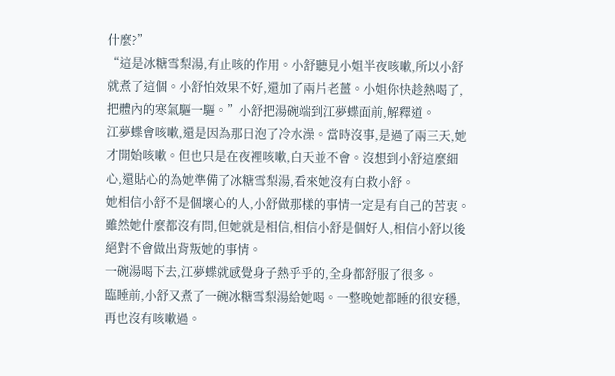什麼?”
“這是冰糖雪梨湯,有止咳的作用。小舒聽見小姐半夜咳嗽,所以小舒就煮了這個。小舒怕效果不好,還加了兩片老薑。小姐你快趁熱喝了,把體內的寒氣驅一驅。”小舒把湯碗端到江夢蝶面前,解釋道。
江夢蝶會咳嗽,還是因為那日泡了冷水澡。當時沒事,是過了兩三天,她才開始咳嗽。但也只是在夜裡咳嗽,白天並不會。沒想到小舒這麼細心,還貼心的為她準備了冰糖雪梨湯,看來她沒有白救小舒。
她相信小舒不是個壞心的人,小舒做那樣的事情一定是有自己的苦衷。雖然她什麼都沒有問,但她就是相信,相信小舒是個好人,相信小舒以後絕對不會做出背叛她的事情。
一碗湯喝下去,江夢蝶就感覺身子熱乎乎的,全身都舒服了很多。
臨睡前,小舒又煮了一碗冰糖雪梨湯給她喝。一整晚她都睡的很安穩,再也沒有咳嗽過。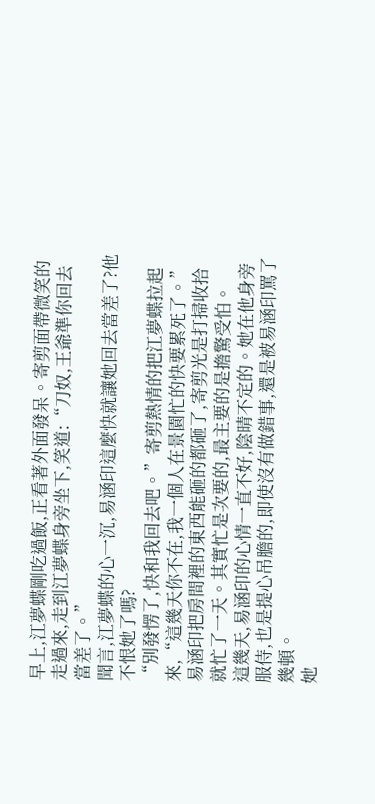早上,江夢蝶剛吃過飯,正看著外面發呆。寄剪面帶微笑的走過來,走到江夢蝶身旁坐下,笑道:“刀奴,王爺準你回去當差了。”
聞言,江夢蝶的心一沉,易涵印這麼快就讓她回去當差了?他不恨她了嗎?
“別發愣了,快和我回去吧。”寄剪熱情的把江夢蝶拉起來,“這幾天你不在,我一個人在景園忙的快要累死了。”
易涵印把房間裡的東西能砸的都砸了,寄剪光是打掃收拾就忙了一天。其實忙是次要的,最主要的是擔驚受怕。
這幾天,易涵印的心情一直不好,陰晴不定的。她在他身旁服侍,也是提心吊膽的,即使沒有做錯事,還是被易涵印罵了幾頓。
她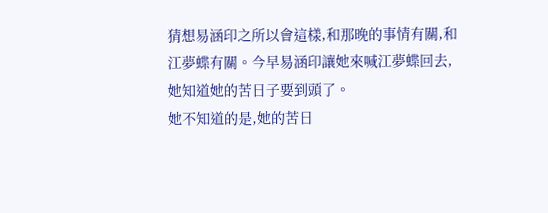猜想易涵印之所以會這樣,和那晚的事情有關,和江夢蝶有關。今早易涵印讓她來喊江夢蝶回去,她知道她的苦日子要到頭了。
她不知道的是,她的苦日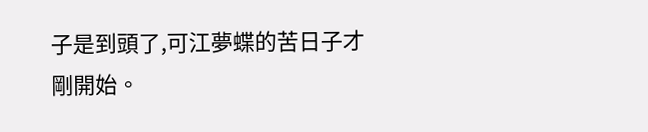子是到頭了,可江夢蝶的苦日子才剛開始。